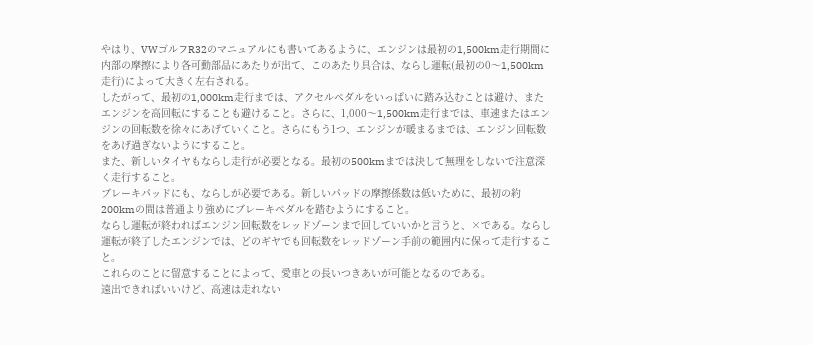やはり、VWゴルフR32のマニュアルにも書いてあるように、エンジンは最初の1,500km走行期間に内部の摩擦により各可動部品にあたりが出て、このあたり具合は、ならし運転(最初の0〜1,500km走行)によって大きく左右される。
したがって、最初の1,000km走行までは、アクセルペダルをいっぱいに踏み込むことは避け、またエンジンを高回転にすることも避けること。さらに、1,000〜1,500km走行までは、車速またはエンジンの回転数を徐々にあげていくこと。さらにもう1つ、エンジンが暖まるまでは、エンジン回転数をあげ過ぎないようにすること。
また、新しいタイヤもならし走行が必要となる。最初の500kmまでは決して無理をしないで注意深く走行すること。
ブレーキパッドにも、ならしが必要である。新しいパッドの摩擦係数は低いために、最初の約200kmの間は普通より強めにブレーキペダルを踏むようにすること。
ならし運転が終わればエンジン回転数をレッドゾーンまで回していいかと言うと、×である。ならし運転が終了したエンジンでは、どのギヤでも回転数をレッドゾーン手前の範囲内に保って走行すること。
これらのことに留意することによって、愛車との長いつきあいが可能となるのである。
遠出できればいいけど、高速は走れない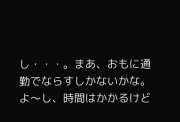し・・・。まあ、おもに通勤でならすしかないかな。よ〜し、時間はかかるけど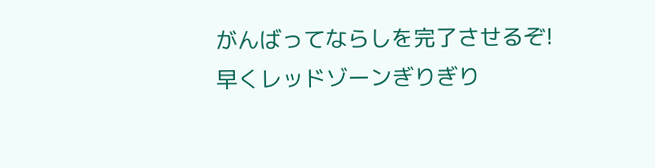がんばってならしを完了させるぞ!
早くレッドゾーンぎりぎり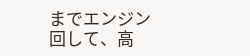までエンジン回して、高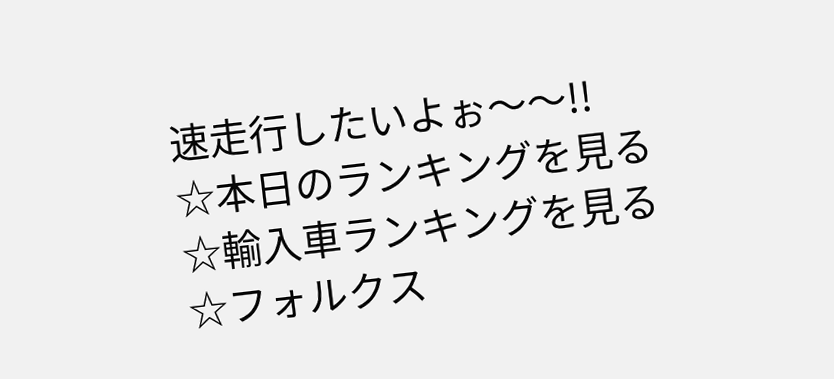速走行したいよぉ〜〜!!
☆本日のランキングを見る
☆輸入車ランキングを見る
☆フォルクス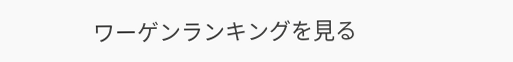ワーゲンランキングを見る